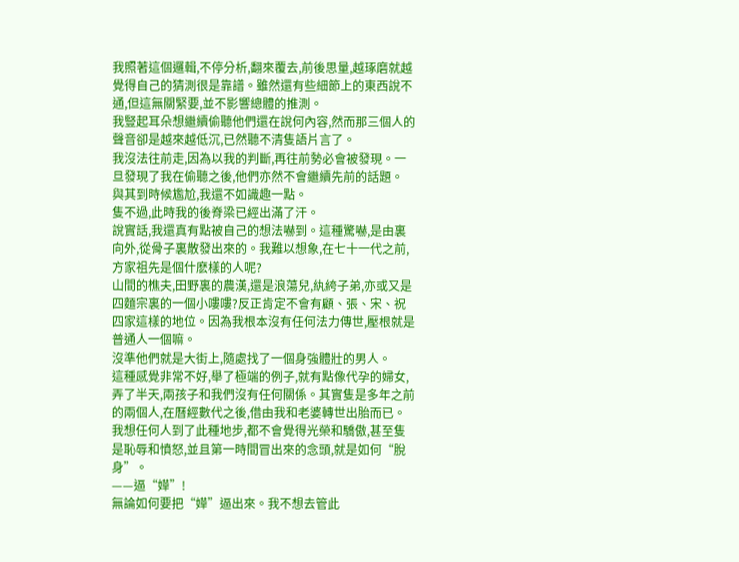我照著這個邏輯,不停分析,翻來覆去,前後思量,越琢磨就越覺得自己的猜測很是靠譜。雖然還有些細節上的東西說不通,但這無關緊要,並不影響總體的推測。
我豎起耳朵想繼續偷聽他們還在說何內容,然而那三個人的聲音卻是越來越低沉,已然聽不清隻語片言了。
我沒法往前走,因為以我的判斷,再往前勢必會被發現。一旦發現了我在偷聽之後,他們亦然不會繼續先前的話題。
與其到時候尷尬,我還不如識趣一點。
隻不過,此時我的後脊梁已經出滿了汗。
說實話,我還真有點被自己的想法嚇到。這種驚嚇,是由裏向外,從骨子裏散發出來的。我難以想象,在七十一代之前,方家祖先是個什麽樣的人呢?
山間的樵夫,田野裏的農漢,還是浪蕩兒,紈絝子弟,亦或又是四麵宗裏的一個小嘍嘍?反正肯定不會有顧、張、宋、祝四家這樣的地位。因為我根本沒有任何法力傳世,壓根就是普通人一個嘛。
沒準他們就是大街上,隨處找了一個身強體壯的男人。
這種感覺非常不好,舉了極端的例子,就有點像代孕的婦女,弄了半天,兩孩子和我們沒有任何關係。其實隻是多年之前的兩個人,在曆經數代之後,借由我和老婆轉世出胎而已。
我想任何人到了此種地步,都不會覺得光榮和驕傲,甚至隻是恥辱和憤怒,並且第一時間冒出來的念頭,就是如何“脫身”。
——逼“嬅”!
無論如何要把“嬅”逼出來。我不想去管此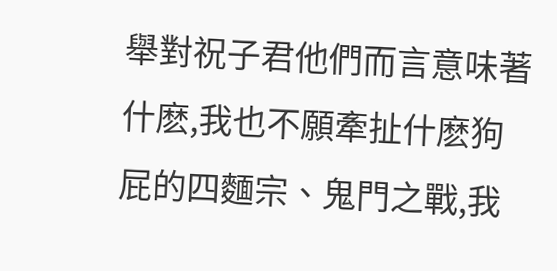舉對祝子君他們而言意味著什麽,我也不願牽扯什麽狗屁的四麵宗、鬼門之戰,我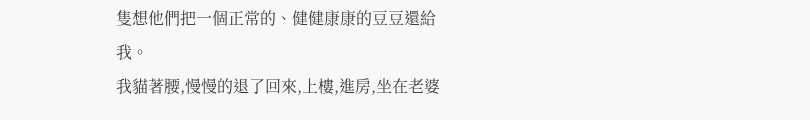隻想他們把一個正常的、健健康康的豆豆還給我。
我貓著腰,慢慢的退了回來,上樓,進房,坐在老婆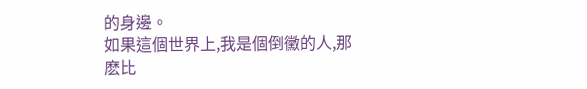的身邊。
如果這個世界上,我是個倒黴的人,那麽比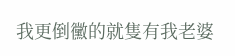我更倒黴的就隻有我老婆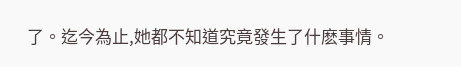了。迄今為止,她都不知道究竟發生了什麽事情。